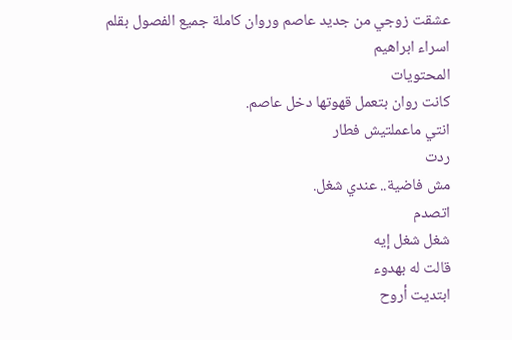عشقت زوجي من جديد عاصم وروان كاملة جميع الفصول بقلم اسراء ابراهيم
المحتويات
كانت روان بتعمل قهوتها دخل عاصم.
انتي ماعملتيش فطار
ردت
مش فاضية.. عندي شغل.
اتصدم
شغل شغل إيه
قالت له بهدوء
ابتديت أروح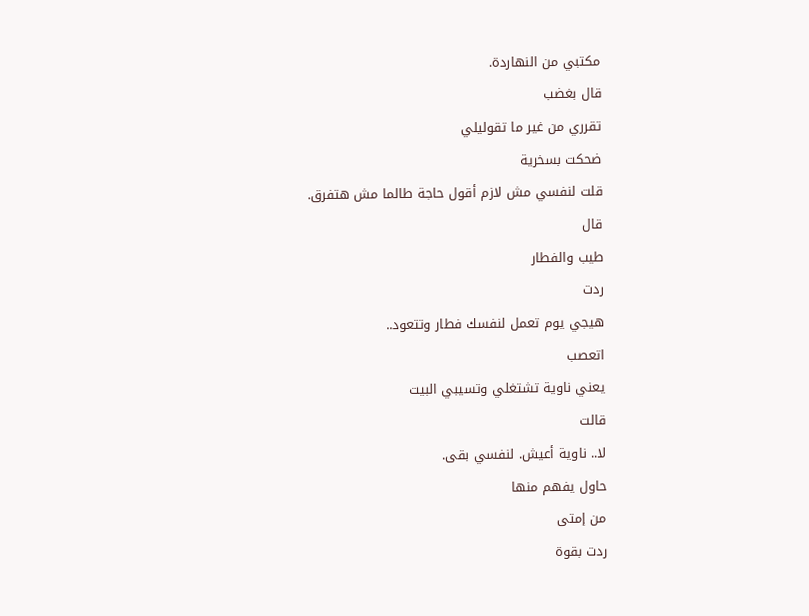مكتبي من النهاردة.
قال بغضب
تقرري من غير ما تقوليلي
ضحكت بسخرية
قلت لنفسي مش لازم أقول حاجة طالما مش هتفرق.
قال
طيب والفطار
ردت
هيجي يوم تعمل لنفسك فطار وتتعود..
اتعصب
يعني ناوية تشتغلي وتسيبي البيت
قالت
لا.. ناوية أعيش. لنفسي بقى.
حاول يفهم منها
من إمتى
ردت بقوة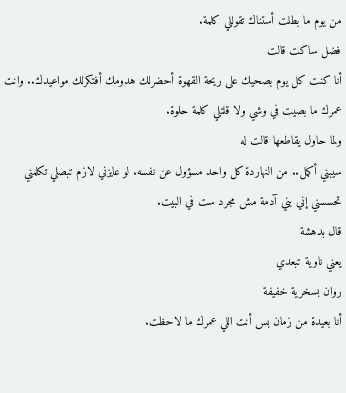من يوم ما بطلت أستناك تقوللي كلمة.
فضل ساكت قالت
أنا كنت كل يوم بصحيك على ريحة القهوة أحضرلك هدومك أفتكرلك مواعيدك.. وانت عمرك ما بصيت في وشي ولا قلتلي كلمة حلوة.
ولما حاول يقاطعها قالت له
سيبني أكمل.. من النهاردة كل واحد مسؤول عن نفسه. لو عايزني لازم تبصلي تكلمني تحسسني إني بني آدمة مش مجرد ست في البيت.
قال بدهشة
يعني ناوية تبعدي
روان بسخرية خفيفة
أنا بعيدة من زمان بس أنت اللي عمرك ما لاحظت.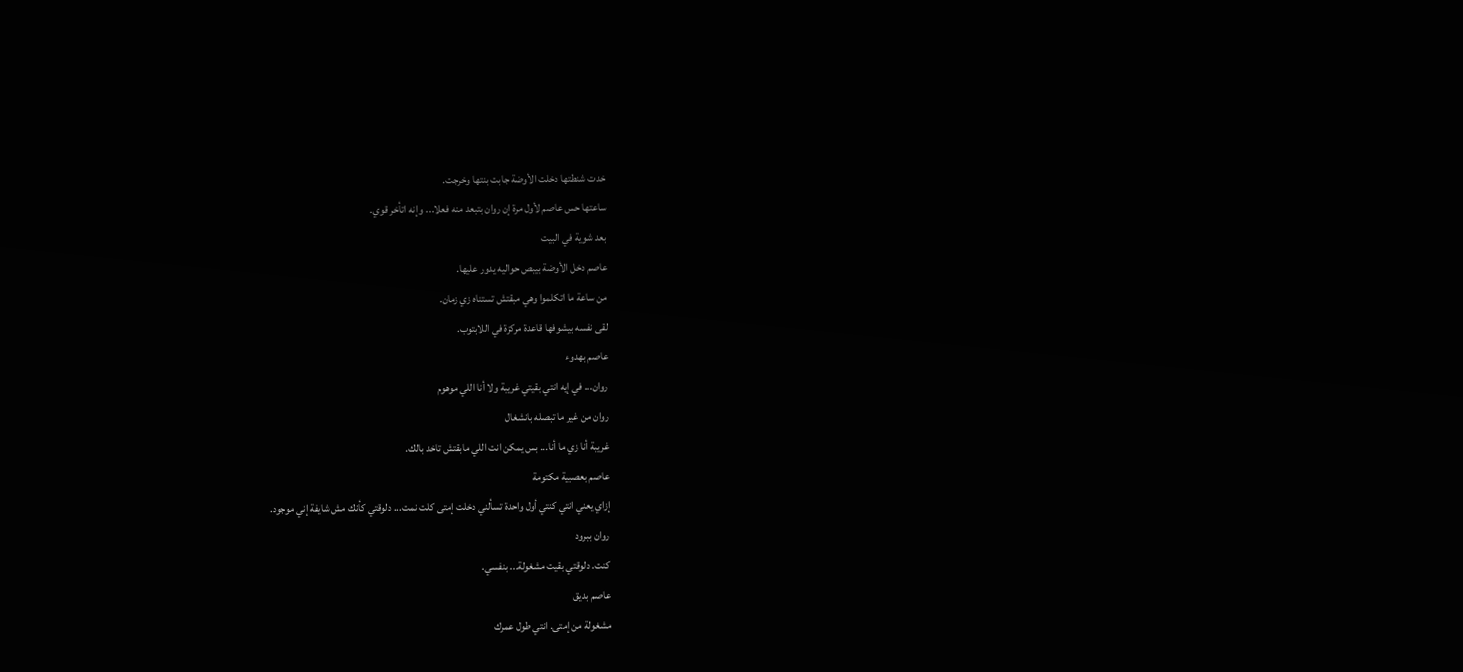خدت شنطتها دخلت الأوضة جابت بنتها وخرجت.
ساعتها حس عاصم لأول مرة إن روان بتبعد منه فعلا... وإنه اتأخر قوي.
بعد شوية في البيت
عاصم دخل الأوضة بيبص حواليه يدور عليها.
من ساعة ما اتكلموا وهي مبقتش تستناه زي زمان.
لقى نفسه بيشوفها قاعدة مركزة في اللابتوب.
عاصم بهدوء
روان... في إيه انتي بقيتي غريبة ولا أنا اللي موهوم
روان من غير ما تبصله بانشغال
غريبة أنا زي ما أنا... بس يمكن انت اللي مابقتش تاخد بالك.
عاصم بعصبية مكتومة
إزاي يعني انتي كنتي أول واحدة تسألني دخلت إمتى كلت نمت... دلوقتي كأنك مش شايفة إني موجود.
روان ببرود
كنت. دلوقتي بقيت مشغولة... بنفسي.
عاصم بديق
مشغولة من إمتى. انتي طول عمرك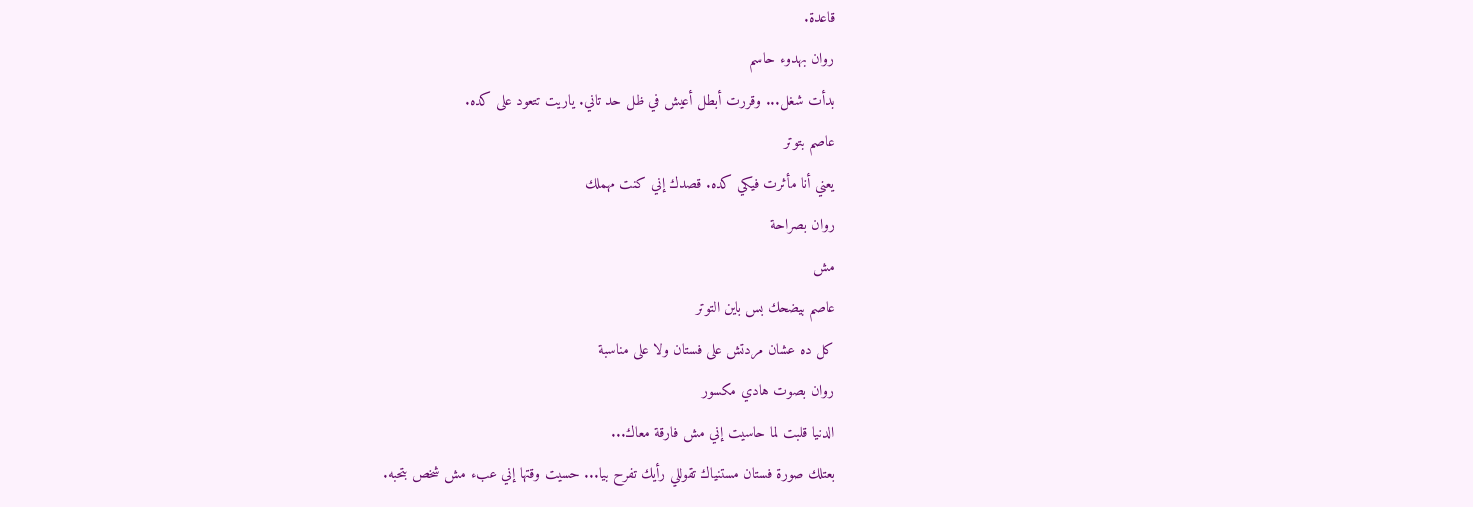قاعدة.
روان بهدوء حاسم
بدأت شغل... وقررت أبطل أعيش في ظل حد تاني. ياريت تتعود على كده.
عاصم بتوتر
يعني أنا مأثرت فيكي كده. قصدك إني كنت مهملك
روان بصراحة
مش
عاصم بيضحك بس باين التوتر
كل ده عشان مردتش على فستان ولا على مناسبة
روان بصوت هادي مكسور
الدنيا قلبت لما حاسيت إني مش فارقة معاك...
بعتلك صورة فستان مستنياك تقوللي رأيك تفرح بيا... حسيت وقتها إني عبء مش شخص بتحبه.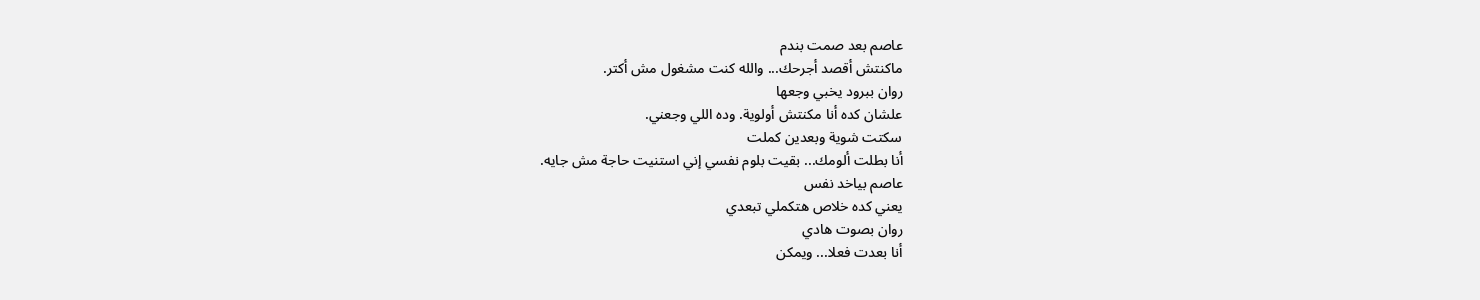عاصم بعد صمت بندم
ماكنتش أقصد أجرحك... والله كنت مشغول مش أكتر.
روان ببرود يخبي وجعها
علشان كده أنا مكنتش أولوية. وده اللي وجعني.
سكتت شوية وبعدين كملت
أنا بطلت ألومك... بقيت بلوم نفسي إني استنيت حاجة مش جايه.
عاصم بياخد نفس
يعني كده خلاص هتكملي تبعدي
روان بصوت هادي
أنا بعدت فعلا... ويمكن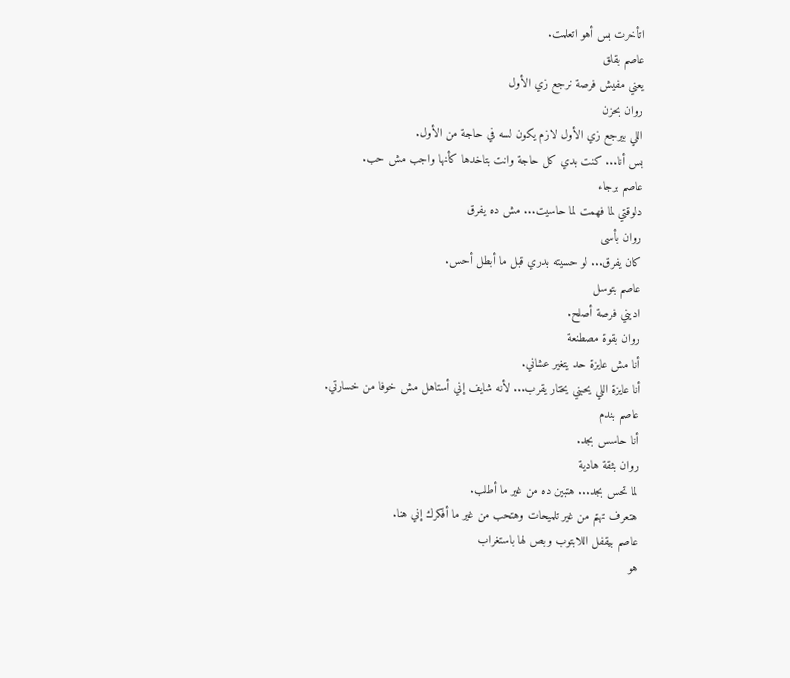اتأخرت بس أهو اتعلمت.
عاصم بقلق
يعني مفيش فرصة نرجع زي الأول
روان بحزن
اللي بيرجع زي الأول لازم يكون لسه في حاجة من الأول.
بس أنا... كنت بدي كل حاجة وانت بتاخدها كأنها واجب مش حب.
عاصم برجاء
دلوقتي لما فهمت لما حاسيت... مش ده يفرق
روان بأسى
كان يفرق... لو حسيته بدري قبل ما أبطل أحس.
عاصم بتوسل
اديني فرصة أصلح.
روان بقوة مصطنعة
أنا مش عايزة حد يتغير عشاني.
أنا عايزة اللي يحبني يختار يقرب... لأنه شايف إني أستاهل مش خوفا من خسارتي.
عاصم بندم
أنا حاسس بجد.
روان بثقة هادية
لما تحس بجد... هتبين ده من غير ما أطلب.
هتعرف تهتم من غير تلميحات وهتحب من غير ما أفكرك إني هنا.
عاصم بيقفل اللابتوب وبص لها باستغراب
هو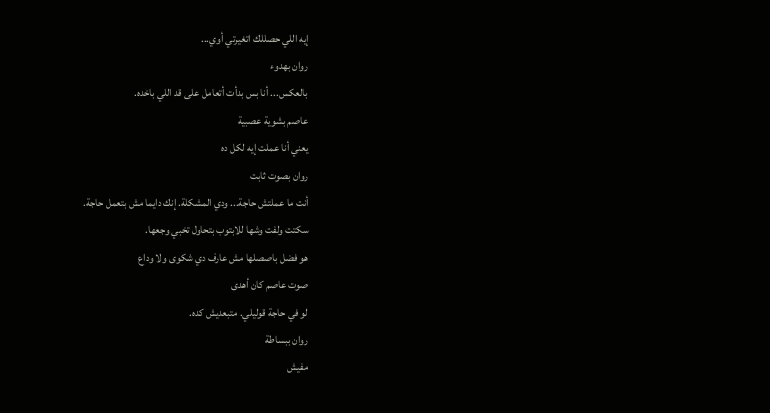إيه اللي حصللك اتغيرتي أوي...
روان بهدوء
بالعكس... أنا بس بدأت أتعامل على قد اللي باخده.
عاصم بشوية عصبية
يعني أنا عملت إيه لكل ده
روان بصوت ثابت
أنت ما عملتش حاجة... ودي المشكلة. إنك دايما مش بتعمل حاجة.
سكتت ولفت وشها للابتوب بتحاول تخبي وجعها.
هو فضل باصصلها مش عارف دي شكوى ولا وداع
صوت عاصم كان أهدى
لو في حاجة قوليلي. متبعديش كده.
روان ببساطة
مفيش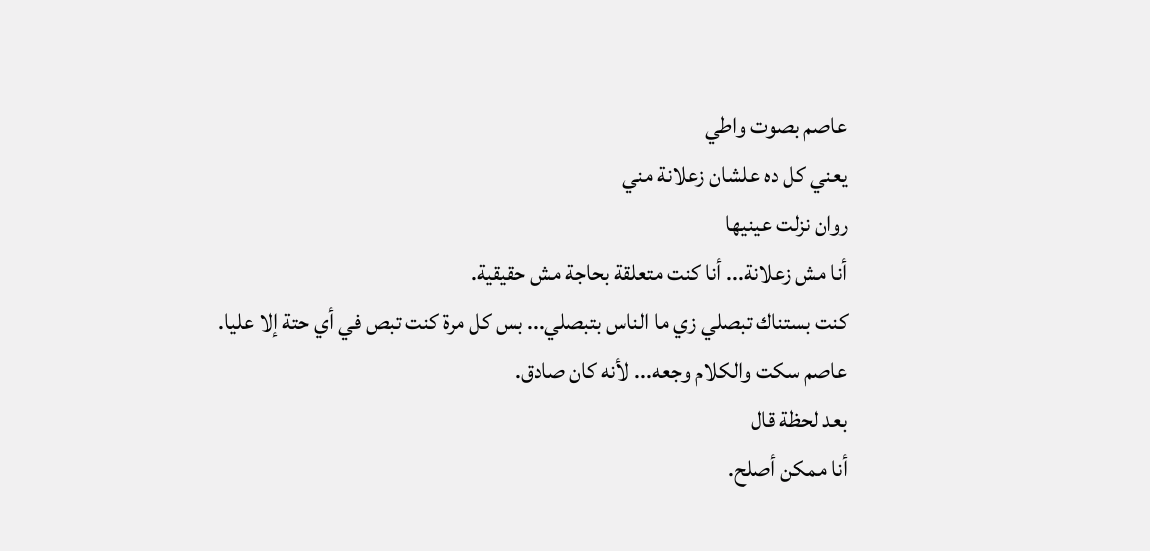عاصم بصوت واطي
يعني كل ده علشان زعلانة مني
روان نزلت عينيها
أنا مش زعلانة... أنا كنت متعلقة بحاجة مش حقيقية.
كنت بستناك تبصلي زي ما الناس بتبصلي... بس كل مرة كنت تبص في أي حتة إلا عليا.
عاصم سكت والكلام وجعه... لأنه كان صادق.
بعد لحظة قال
أنا ممكن أصلح.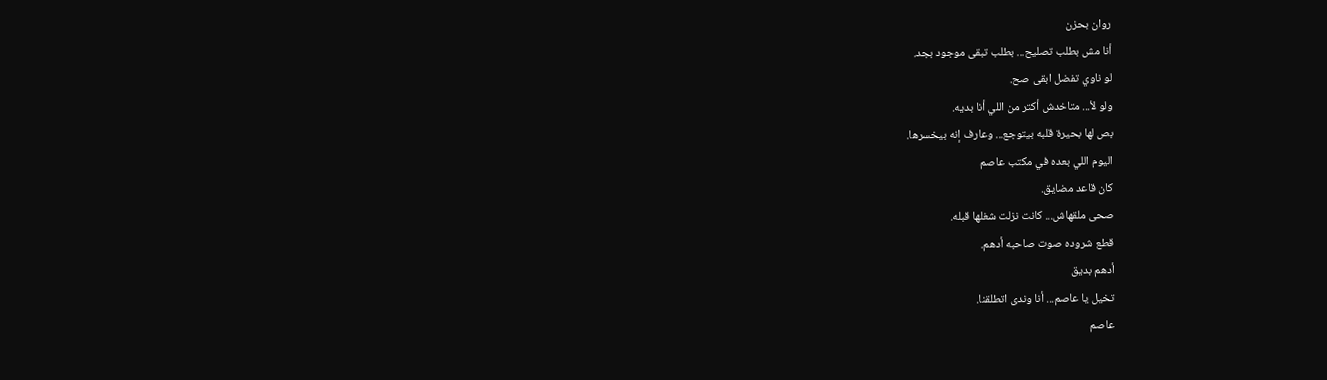روان بحزن
أنا مش بطلب تصليح... بطلب تبقى موجود بجد.
لو ناوي تفضل ابقى صح.
ولو لأ... متاخدش أكتر من اللي أنا بديه.
بص لها بحيرة قلبه بيتوجع... وعارف إنه بيخسرها.
اليوم اللي بعده في مكتب عاصم
كان قاعد مضايق.
صحى ملقهاش... كانت نزلت شغلها قبله.
قطع شروده صوت صاحبه أدهم.
أدهم بديق
تخيل يا عاصم... أنا وندى اتطلقنا.
عاصم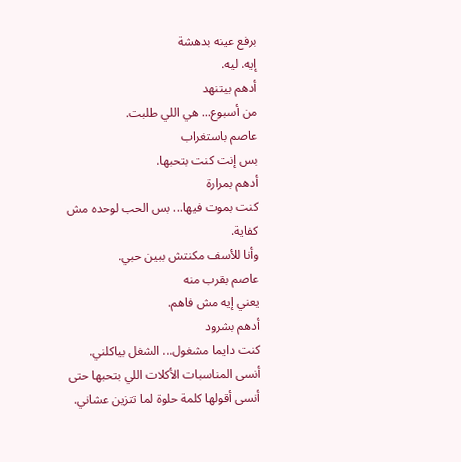برفع عينه بدهشة
إيه. ليه.
أدهم بيتنهد
من أسبوع... هي اللي طلبت.
عاصم باستغراب
بس إنت كنت بتحبها.
أدهم بمرارة
كنت بموت فيها... بس الحب لوحده مش كفاية.
وأنا للأسف مكنتش ببين حبي.
عاصم بقرب منه
يعني إيه مش فاهم.
أدهم بشرود
كنت دايما مشغول... الشغل بياكلني.
أنسى المناسبات الأكلات اللي بتحبها حتى أنسى أقولها كلمة حلوة لما تتزين عشاني.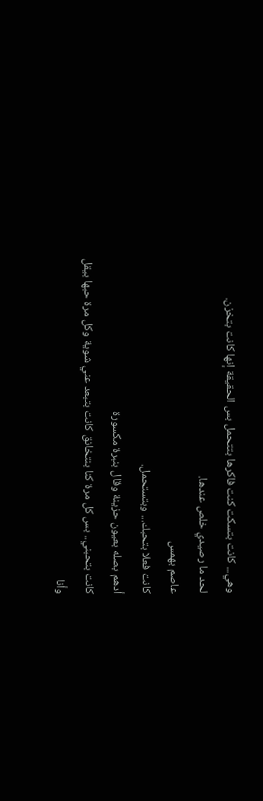وهي... كانت بتسكت كنت فاكرها بتتحمل بس الحقيقة إنها كانت بتخزن.
لحد ما رصيدي خلص عندها.
عاصم بهمس
كانت فعلا بتحبك... وبتستحمل.
أدهم بصله بعيون حزينة وقال بنبرة مكسورة
كانت بتحبني.. بس كل مرة كنا بنتخانق كانت بتبعد عني شوية وكل مرة حبها بيقل وأنا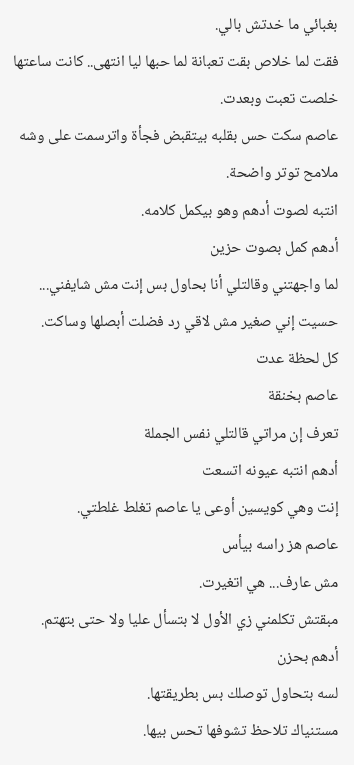بغبائي ما خدتش بالي.
فقت لما خلاص بقت تعبانة لما حبها ليا انتهى.. كانت ساعتها خلصت تعبت وبعدت.
عاصم سكت حس بقلبه بيتقبض فجأة واترسمت على وشه ملامح توتر واضحة.
انتبه لصوت أدهم وهو بيكمل كلامه.
أدهم كمل بصوت حزين
لما واجهتني وقالتلي أنا بحاول بس إنت مش شايفني...
حسيت إني صغير مش لاقي رد فضلت أبصلها وساكت.
كل لحظة عدت
عاصم بخنقة
تعرف إن مراتي قالتلي نفس الجملة
أدهم انتبه عيونه اتسعت
إنت وهي كويسين أوعى يا عاصم تغلط غلطتي.
عاصم هز راسه بيأس
مش عارف... هي اتغيرت.
مبقتش تكلمني زي الأول لا بتسأل عليا ولا حتى بتهتم.
أدهم بحزن
لسه بتحاول توصلك بس بطريقتها.
مستنياك تلاحظ تشوفها تحس بيها.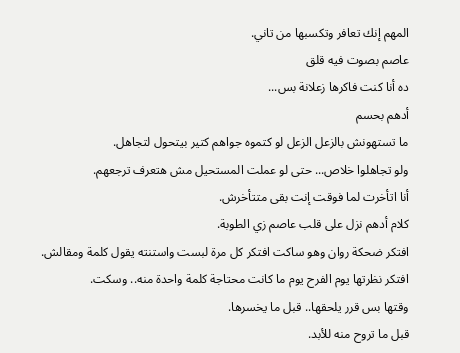المهم إنك تعافر وتكسبها من تاني.
عاصم بصوت فيه قلق
ده أنا كنت فاكرها زعلانة بس...
أدهم بحسم
ما تستهونش بالزعل الزعل لو كتموه جواهم كتير بيتحول لتجاهل.
ولو تجاهلوا خلاص... حتى لو عملت المستحيل مش هتعرف ترجعهم.
أنا اتأخرت لما فوقت إنت بقى متتأخرش.
كلام أدهم نزل على قلب عاصم زي الطوبة.
افتكر ضحكة روان وهو ساكت افتكر كل مرة لبست واستنته يقول كلمة ومقالش.
افتكر نظرتها يوم الفرح يوم ما كانت محتاجة كلمة واحدة منه.. وسكت.
وقتها بس قرر يلحقها.. قبل ما يخسرها.
قبل ما تروح منه للأبد.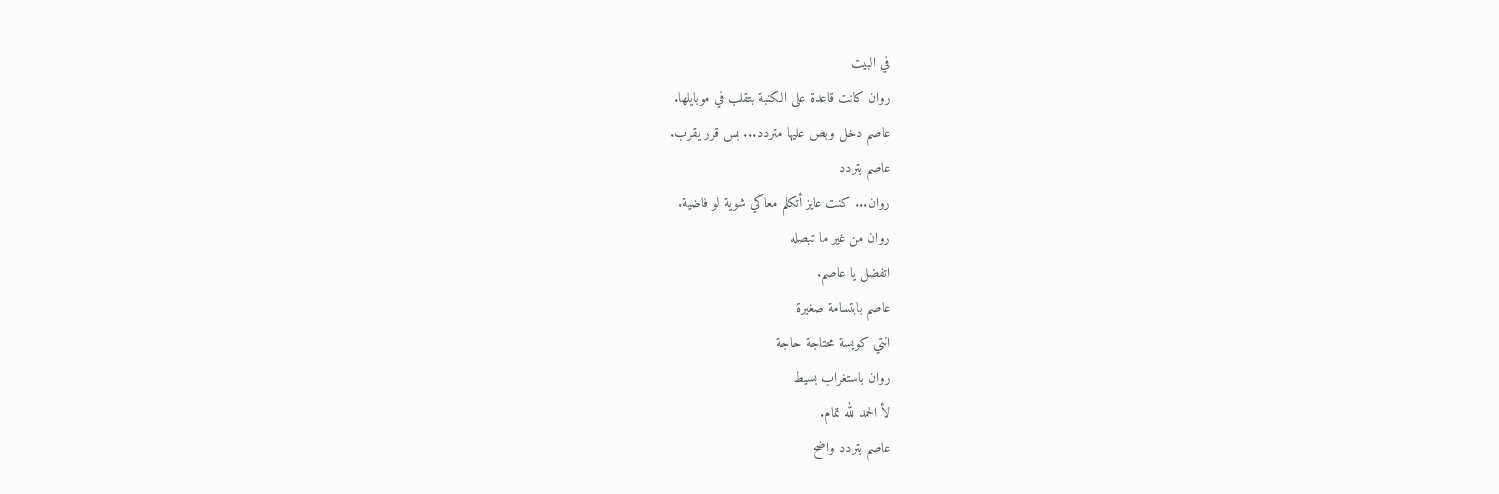في البيت
روان كانت قاعدة على الكنبة بتقلب في موبايلها.
عاصم دخل وبص عليها متردد... بس قرر يقرب.
عاصم بتردد
روان... كنت عايز أتكلم معاكي شوية لو فاضية.
روان من غير ما تبصله
اتفضل يا عاصم.
عاصم بابتسامة صغيرة
انتي كويسة محتاجة حاجة
روان باستغراب بسيط
لأ الحمد لله تمام.
عاصم بتردد واضح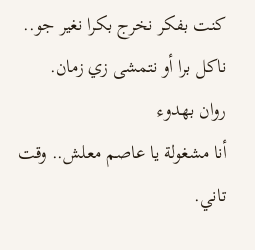كنت بفكر نخرج بكرا نغير جو.. ناكل برا أو نتمشى زي زمان.
روان بهدوء
أنا مشغولة يا عاصم معلش.. وقت تاني.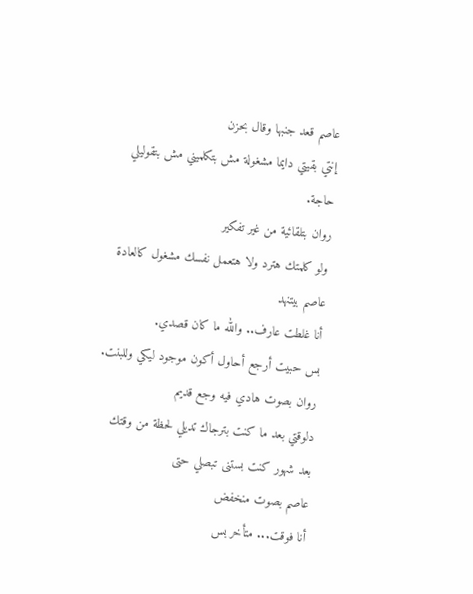عاصم قعد جنبها وقال بحزن
إنتي بقيتي دايما مشغولة مش بتكلميني مش بتقوليلي حاجة.
روان بتلقائية من غير تفكير
ولو كلمتك هترد ولا هتعمل نفسك مشغول كالعادة
عاصم بيتنهد
أنا غلطت عارف.. والله ما كان قصدي.
بس حبيت أرجع أحاول أكون موجود ليكي وللبنت.
روان بصوت هادي فيه وجع قديم
دلوقتي بعد ما كنت بترجاك تديلي لحظة من وقتك
بعد شهور كنت بستنى تبصلي حتى
عاصم بصوت منخفض
أنا فوقت... متأخر بس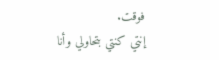فوقت.
إنتي كنتي بتحاولي وأنا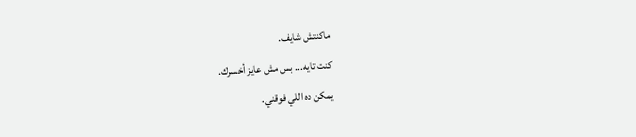ماكنتش شايف.
كنت تايه... بس مش عايز أخسرك.
يمكن ده اللي فوقني.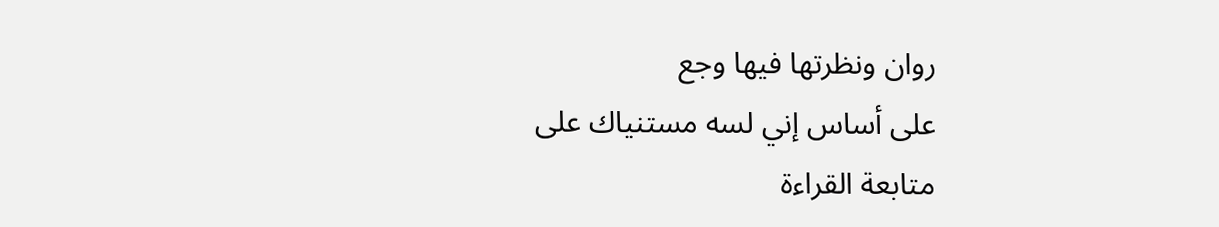روان ونظرتها فيها وجع
على أساس إني لسه مستنياك على
متابعة القراءة